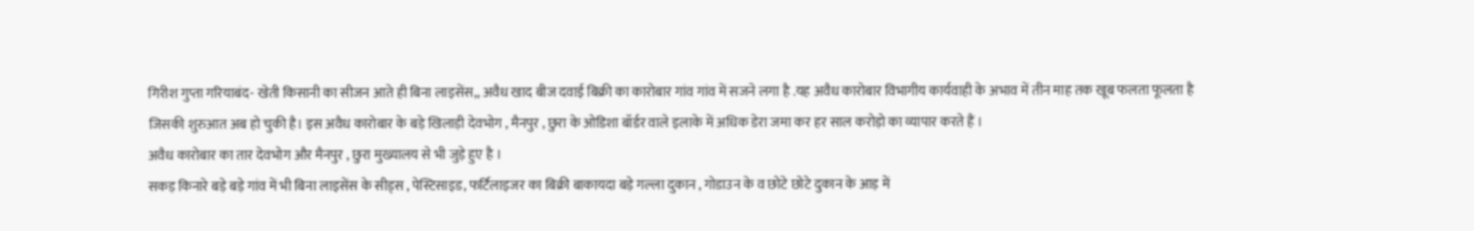गिरीश गुप्ता गरियाबंद- खेती किसानी का सीजन आते ही बिना लाइसेंस,, अवैध खाद बीज दवाई बिक्री का कारोबार गांव गांव में सजने लगा है .यह अवैध कारोबार विभागीय कार्यवाही के अभाव में तीन माह तक खूब फलता फूलता है जिसकी शुरुआत अब हो चुकी है। इस अवैध कारोबार के बड़े खिलाड़ी देवभोग , मैनपुर , छुरा के ओडिशा बॉर्डर वाले इलाके में अधिक डेरा जमा कर हर साल करोड़ो का व्यापार करते हैं ।
अवैध कारोबार का तार देवभोग और मैनपुर , छुरा मुख्यालय से भी जुड़े हुए है ।
सकड़ किनारे बड़े बड़े गांव में भी बिना लाइसेंस के सीड्स , पेस्टिसाइड, फर्टिलाइजर का बिक्री बाकायदा बड़े गल्ला दुकान , गोडाउन के व छोटे छोटे दुकान के आड़ में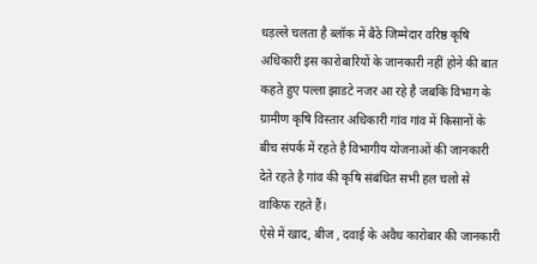धड़ल्ले चलता है ब्लॉक में बैठे जिम्मेदार वरिष्ठ कृषि अधिकारी इस कारोबारियों के जानकारी नहीं होने की बात कहते हुए पल्ला झाडटे नजर आ रहे है जबकि विभाग के ग्रामीण कृषि विस्तार अधिकारी गांव गांव में किसानों के बीच संपर्क में रहते है विभागीय योजनाओं की जानकारी देते रहते है गांव की कृषि संबंधित सभी हल चलो से वाकिफ रहते हैं।
ऐसे में खाद, बीज , दवाई के अवैध कारोबार की जानकारी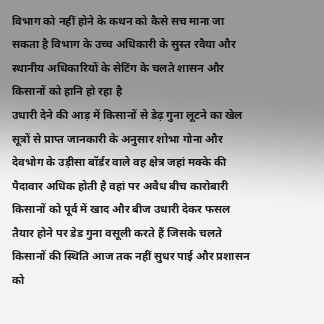विभाग को नहीं होने के कथन को कैसे सच माना जा सकता है विभाग के उच्च अधिकारी के सुस्त रवैया और स्थानीय अधिकारियों के सेटिंग के चलते शासन और किसानों को हानि हो रहा है
उधारी देने की आड़ में किसानों से डेढ़ गुना लूटने का खेल
सूत्रों से प्राप्त जानकारी के अनुसार शोभा गोना और देवभोग के उड़ीसा बॉर्डर वाले वह क्षेत्र जहां मक्के की पैदावार अधिक होती है वहां पर अवैध बीच कारोबारी किसानों को पूर्व में खाद और बीज उधारी देकर फसल तैयार होने पर डेड गुना वसूली करते हैं जिसके चलते किसानों की स्थिति आज तक नहीं सुधर पाई और प्रशासन को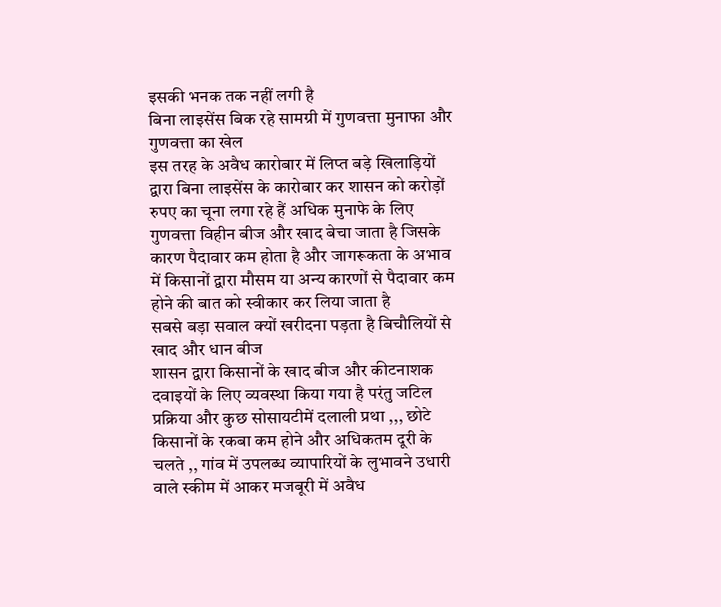इसकी भनक तक नहीं लगी है
बिना लाइसेंस बिक रहे सामग्री में गुणवत्ता मुनाफा और गुणवत्ता का खेल
इस तरह के अवैध कारोबार में लिप्त बड़े खिलाड़ियों द्वारा बिना लाइसेंस के कारोबार कर शासन को करोड़ों रुपए का चूना लगा रहे हैं अधिक मुनाफे के लिए
गुणवत्ता विहीन बीज और खाद बेचा जाता है जिसके कारण पैदावार कम होता है और जागरूकता के अभाव में किसानों द्वारा मौसम या अन्य कारणों से पैदावार कम होने की बात को स्वीकार कर लिया जाता है
सबसे बड़ा सवाल क्यों खरीदना पड़ता है बिचौलियों से खाद और धान बीज
शासन द्वारा किसानों के खाद बीज और कीटनाशक दवाइयों के लिए व्यवस्था किया गया है परंतु जटिल प्रक्रिया और कुछ सोसायटीमें दलाली प्रथा ,,, छोटे किसानों के रकबा कम होने और अधिकतम दूरी के चलते ,, गांव में उपलब्ध व्यापारियों के लुभावने उधारी वाले स्कीम में आकर मजबूरी में अवैध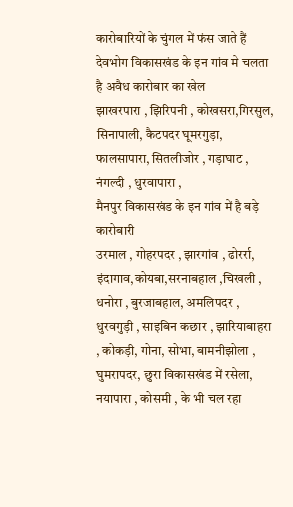कारोबारियों के चुंगल में फंस जाते हैं
देवभोग विकासखंड के इन गांव मे चलता है अवैध कारोबार का खेल
झाखरपारा , झिरिपनी , कोखसरा,गिरसुल, सिनापाली, कैटपदर घूमरगुड़ा, फालसापारा, सितलीजोर , गड़ाघाट , नंगल्दी , धुरवापारा ,
मैनपुर विकासखंड के इन गांव में है बड़े कारोबारी
उरमाल , गोहरपदर , झारगांव , ढोरर्रा, इंदागाव,कोयबा,सरनाबहाल ,चिखली , धनोरा , बुरजाबहाल, अमलिपदर , धुरवगुड़ी , साइबिन कछार , झारियाबाहरा , कोकड़ी, गोना, सोभा, बामनीझोला , घुमरापदर, छुरा विकासखंड में रसेला, नयापारा , कोसमी , के भी चल रहा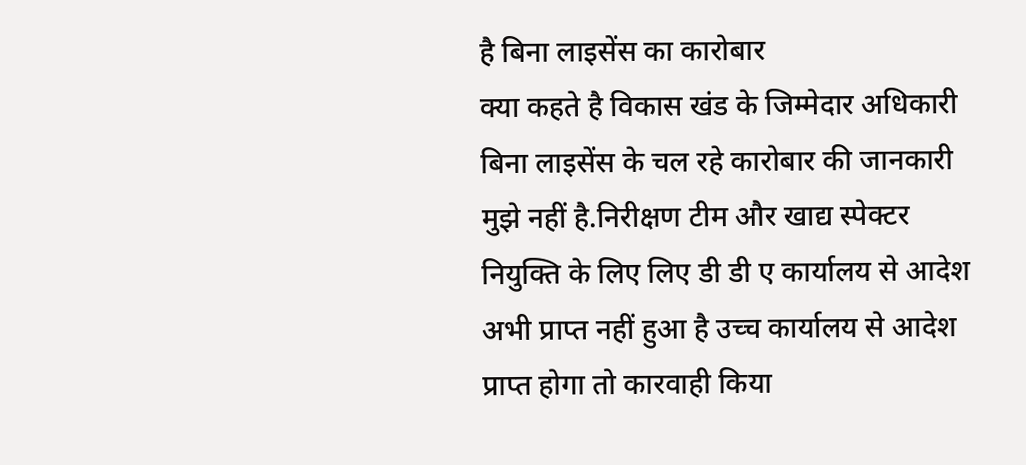है बिना लाइसेंस का कारोबार
क्या कहते है विकास खंड के जिम्मेदार अधिकारी
बिना लाइसेंस के चल रहे कारोबार की जानकारी मुझे नहीं है.निरीक्षण टीम और खाद्य स्पेक्टर नियुक्ति के लिए लिए डी डी ए कार्यालय से आदेश अभी प्राप्त नहीं हुआ है उच्च कार्यालय से आदेश प्राप्त होगा तो कारवाही किया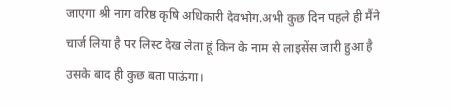जाएगा श्री नाग वरिष्ठ कृषि अधिकारी देवभोग.अभी कुछ दिन पहले ही मैंने चार्ज लिया है पर लिस्ट देख लेता हूं किन के नाम से लाइसेंस जारी हुआ है उसके बाद ही कुछ बता पाऊंगा।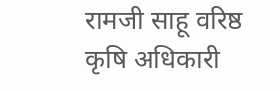रामजी साहू वरिष्ठ कृषि अधिकारी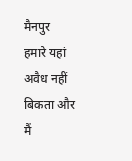मैनपुर
हमारे यहां अवैध नहीं बिकता और मैं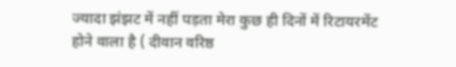ज्यादा झंझट में नहीं पड़ता मेरा कुछ ही दिनों में रिटायरमेंट होने वाला है ( दीवान वरिष्ठ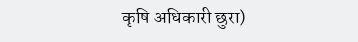कृषि अधिकारी छुरा)